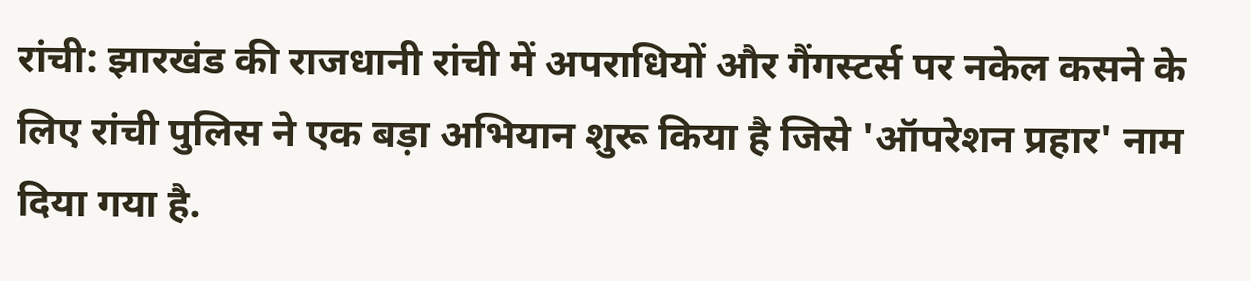रांची: झारखंड की राजधानी रांची में अपराधियों और गैंगस्टर्स पर नकेल कसने के लिए रांची पुलिस ने एक बड़ा अभियान शुरू किया है जिसे 'ऑपरेशन प्रहार' नाम दिया गया है.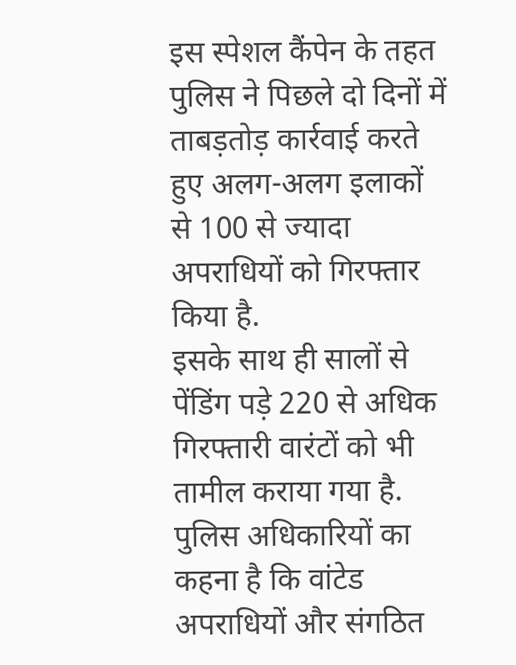इस स्पेशल कैंपेन के तहत पुलिस ने पिछले दो दिनों में ताबड़तोड़ कार्रवाई करते हुए अलग-अलग इलाकों से 100 से ज्यादा अपराधियों को गिरफ्तार किया है.
इसके साथ ही सालों से पेंडिंग पड़े 220 से अधिक गिरफ्तारी वारंटों को भी तामील कराया गया है. पुलिस अधिकारियों का कहना है कि वांटेड अपराधियों और संगठित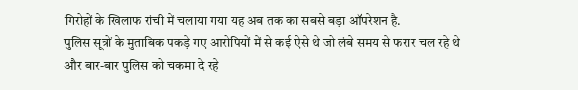गिरोहों के खिलाफ रांची में चलाया गया यह अब तक का सबसे बड़ा ऑपरेशन है.
पुलिस सूत्रों के मुताबिक पकड़े गए आरोपियों में से कई ऐसे थे जो लंबे समय से फरार चल रहे थे और बार-बार पुलिस को चकमा दे रहे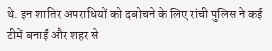थे. इन शातिर अपराधियों को दबोचने के लिए रांची पुलिस ने कई टीमें बनाईं और शहर से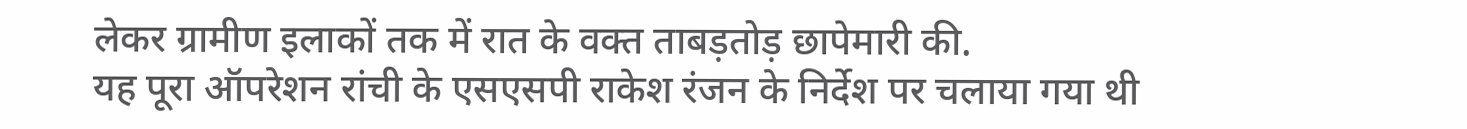लेकर ग्रामीण इलाकों तक में रात के वक्त ताबड़तोड़ छापेमारी की.
यह पूरा ऑपरेशन रांची के एसएसपी राकेश रंजन के निर्देश पर चलाया गया थी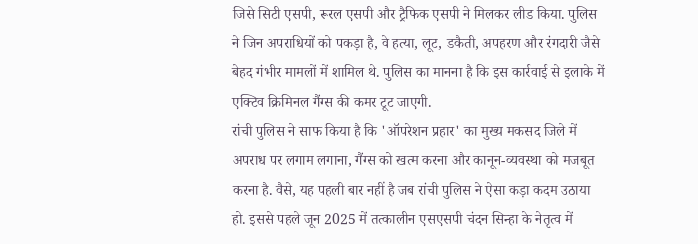जिसे सिटी एसपी, रूरल एसपी और ट्रैफिक एसपी ने मिलकर लीड किया. पुलिस ने जिन अपराधियों को पकड़ा है, वे हत्या, लूट, डकैती, अपहरण और रंगदारी जैसे बेहद गंभीर मामलों में शामिल थे. पुलिस का मानना है कि इस कार्रवाई से इलाके में एक्टिव क्रिमिनल गैंग्स की कमर टूट जाएगी.
रांची पुलिस ने साफ किया है कि 'ऑपरेशन प्रहार' का मुख्य मकसद जिले में अपराध पर लगाम लगाना, गैंग्स को खत्म करना और कानून-व्यवस्था को मजबूत करना है. वैसे, यह पहली बार नहीं है जब रांची पुलिस ने ऐसा कड़ा कदम उठाया हो. इससे पहले जून 2025 में तत्कालीन एसएसपी चंदन सिन्हा के नेतृत्व में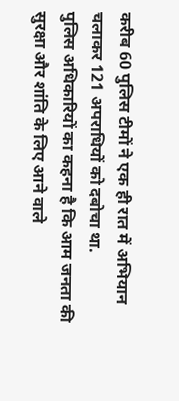करीब 60 पुलिस टीमों ने एक ही रात में अभियान चलाकर 121 अपराधियों को दबोचा था.
पुलिस अधिकारियों का कहना है कि आम जनता की सुरक्षा और शांति के लिए आने वाले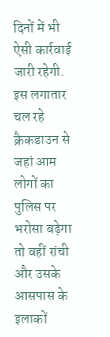दिनों में भी ऐसी कार्रवाई जारी रहेगी. इस लगातार चल रहे क्रैकडाउन से जहां आम लोगों का पुलिस पर भरोसा बढ़ेगा तो वहीं रांची और उसके आसपास के इलाकों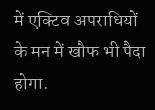में एक्टिव अपराधियों के मन में खौफ भी पैदा होगा.